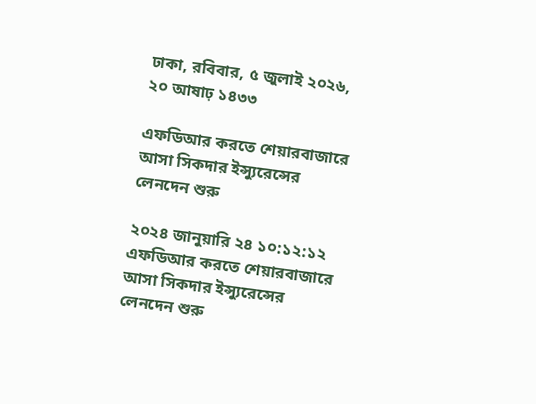ঢাকা, রবিবার, ৫ জুলাই ২০২৬, ২০ আষাঢ় ১৪৩৩

এফডিআর করতে শেয়ারবাজারে আসা সিকদার ইন্স্যুরেন্সের লেনদেন শুরু

২০২৪ জানুয়ারি ২৪ ১০:১২:১২
এফডিআর করতে শেয়ারবাজারে আসা সিকদার ইন্স্যুরেন্সের লেনদেন শুরু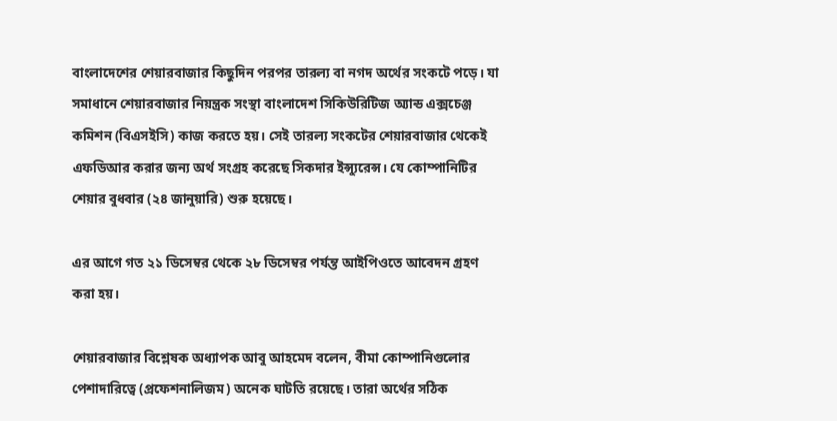বাংলাদেশের শেয়ারবাজার কিছুদিন পরপর তারল্য বা নগদ অর্থের সংকটে পড়ে। যা সমাধানে শেয়ারবাজার নিয়ন্ত্রক সংস্থা বাংলাদেশ সিকিউরিটিজ অ্যান্ড এক্সচেঞ্জ কমিশন (বিএসইসি) কাজ করতে হয়। সেই তারল্য সংকটের শেয়ারবাজার থেকেই এফডিআর করার জন্য অর্থ সংগ্রহ করেছে সিকদার ইন্স্যুরেন্স। যে কোম্পানিটির শেয়ার বুধবার (২৪ জানুয়ারি) শুরু হয়েছে।

এর আগে গত ২১ ডিসেম্বর থেকে ২৮ ডিসেম্বর পর্যন্ত আইপিওতে আবেদন গ্রহণ করা হয়।

শেয়ারবাজার বিশ্লেষক অধ্যাপক আবু আহমেদ বলেন, বীমা কোম্পানিগুলোর পেশাদারিত্বে (প্রফেশনালিজম) অনেক ঘাটতি রয়েছে। তারা অর্থের সঠিক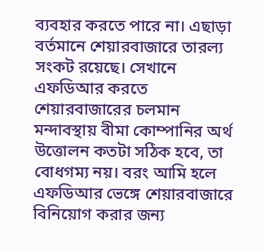ব্যবহার করতে পারে না। এছাড়া বর্তমানে শেয়ারবাজারে তারল্য সংকট রয়েছে। সেখানে এফডিআর করতে শেয়ারবাজারের চলমান মন্দাবস্থায় বীমা কোম্পানির অর্থ উত্তোলন কতটা সঠিক হবে, তা বোধগম্য নয়। বরং আমি হলে এফডিআর ভেঙ্গে শেয়ারবাজারে বিনিয়োগ করার জন্য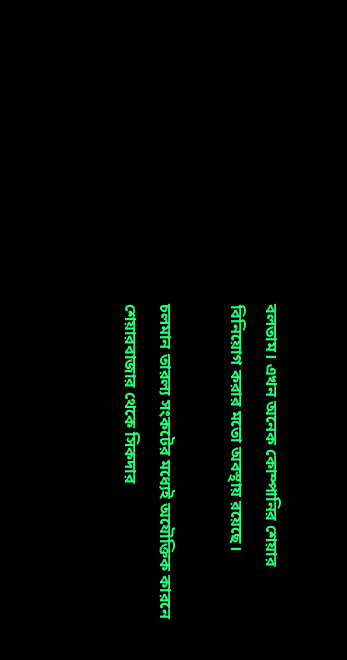বলতাম। এখন অনেক কোম্পানির শেয়ার বিনিয়োগ করার মতো অবস্থায় রয়েছে।

চলমান তারল্য সংকটের মধ্যেই অযৌক্তিক কারনে শেয়ারবাজার থেকে সিকদার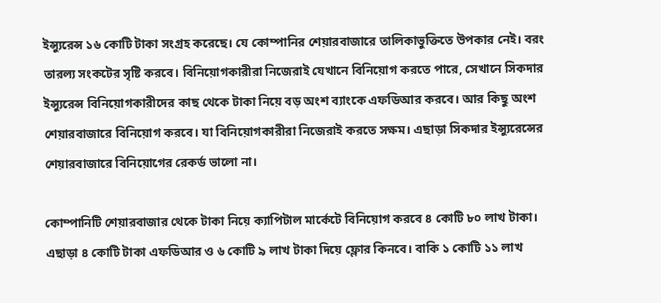ইন্স্যুরেন্স ১৬ কোটি টাকা সংগ্রহ করেছে। যে কোম্পানির শেয়ারবাজারে তালিকাভুক্তিতে উপকার নেই। বরং তারল্য সংকটের সৃষ্টি করবে। বিনিয়োগকারীরা নিজেরাই যেখানে বিনিয়োগ করতে পারে, সেখানে সিকদার ইন্স্যুরেন্স বিনিয়োগকারীদের কাছ থেকে টাকা নিয়ে বড় অংশ ব্যাংকে এফডিআর করবে। আর কিছু অংশ শেয়ারবাজারে বিনিয়োগ করবে। যা বিনিয়োগকারীরা নিজেরাই করতে সক্ষম। এছাড়া সিকদার ইন্স্যুরেন্সের শেয়ারবাজারে বিনিয়োগের রেকর্ড ভালো না।

কোম্পানিটি শেয়ারবাজার থেকে টাকা নিয়ে ক্যাপিটাল মার্কেটে বিনিয়োগ করবে ৪ কোটি ৮০ লাখ টাকা। এছাড়া ৪ কোটি টাকা এফডিআর ও ৬ কোটি ৯ লাখ টাকা দিয়ে ফ্লোর কিনবে। বাকি ১ কোটি ১১ লাখ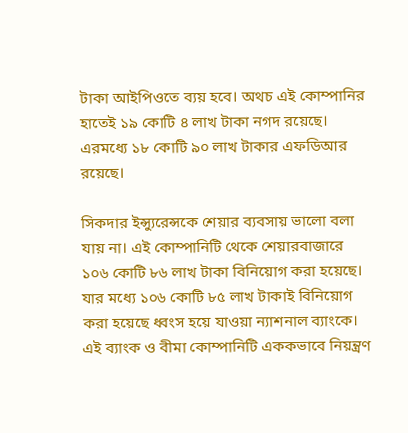টাকা আইপিওতে ব্যয় হবে। অথচ এই কোম্পানির হাতেই ১৯ কোটি ৪ লাখ টাকা নগদ রয়েছে। এরমধ্যে ১৮ কোটি ৯০ লাখ টাকার এফডিআর রয়েছে।

সিকদার ইন্স্যুরেন্সকে শেয়ার ব্যবসায় ভালো বলা যায় না। এই কোম্পানিটি থেকে শেয়ারবাজারে ১০৬ কোটি ৮৬ লাখ টাকা বিনিয়োগ করা হয়েছে। যার মধ্যে ১০৬ কোটি ৮৫ লাখ টাকাই বিনিয়োগ করা হয়েছে ধ্বংস হয়ে যাওয়া ন্যাশনাল ব্যাংকে। এই ব্যাংক ও বীমা কোম্পানিটি এককভাবে নিয়ন্ত্রণ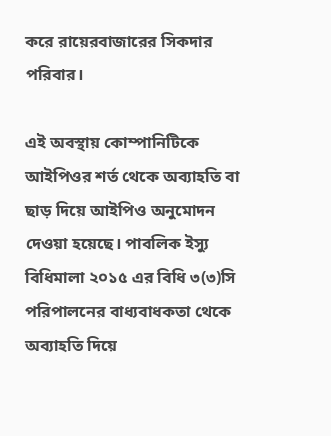করে রায়েরবাজারের সিকদার পরিবার।

এই অবস্থায় কোম্পানিটিকে আইপিওর শর্ত থেকে অব্যাহতি বা ছাড় দিয়ে আইপিও অনুমোদন দেওয়া হয়েছে। পাবলিক ইস্যু বিধিমালা ২০১৫ এর বিধি ৩(৩)সি পরিপালনের বাধ্যবাধকতা থেকে অব্যাহতি দিয়ে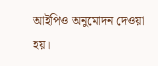আইপিও অনুমোদন দেওয়া হয়।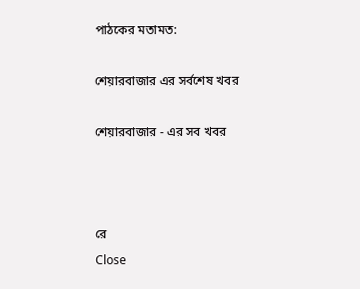পাঠকের মতামত:

শেয়ারবাজার এর সর্বশেষ খবর

শেয়ারবাজার - এর সব খবর



রে
Close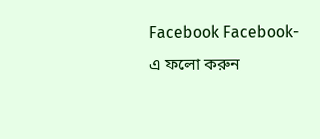Facebook Facebook-এ ফলো করুন